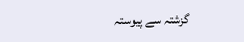گزشتہ سے پیوستہ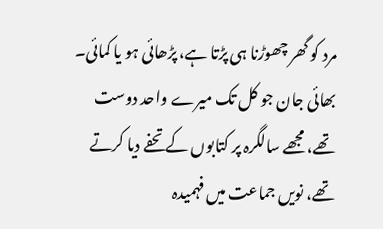مرد کو گھر چھوڑنا ہی پڑتا ہے، پڑھائی ہو یا کمائی۔ بھائی جان جو کل تک میرے واحد دوست تھے، مجھے سالگرہ پر کتابوں کے تحفے دیا کرتے تھے، نویں جماعت میں فہمیدہ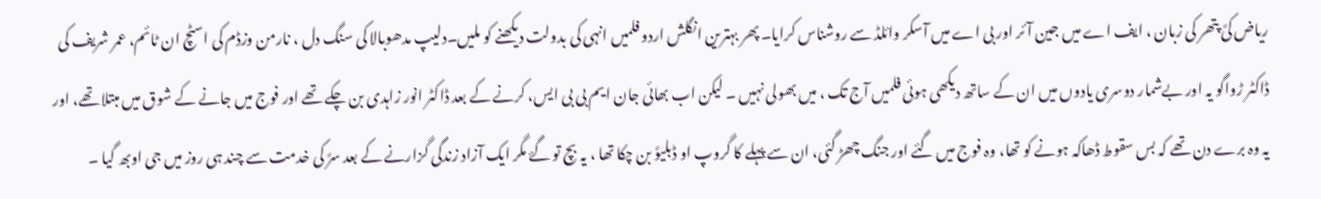ریاض کیً پتھر کی زبان ، ایف اے میں جین آئر اور بی اے میں آسکر وائلڈ سے روشناس کرایا۔ پھر بہترین انگلش اردو فلمیں انہی کی بدولت دیکھنے کو ملیں۔دلیپ مدھوبالا کی سنگ دل ، نارمن وزڈم کی اسٹچ ان ٹائم، عمر شریف کی ڈاکٹر ڑواگو یہ اور بےشمار دوسری یادوں میں ان کے ساتھ دیکھی ہوئی فلمیں آج تک ، میں بھولی نہیں ۔ لیکن اب بھائی جان ایم بی بی ایس، کرنے کے بعد ڈاکٹر انور زاہدی بن چکے تھے اور فوج میں جانے کے شوق میں مبتلا تھے، اور یہ وہ برے دن تھے کہ بس سقوط ڈھاکہ ہونے کو تھا، وہ فوج میں گئے اور جنگ چھڑ گئی، ان سے پہلے کا گروپ او ڈبلیوً بن چکا تھا ، یہ بچ تو گۓ مگر ایک آزاد زندگی گزارنے کے بعد سرً کی خدمت سے چند ہی روز میں جی اوبھ گیا ۔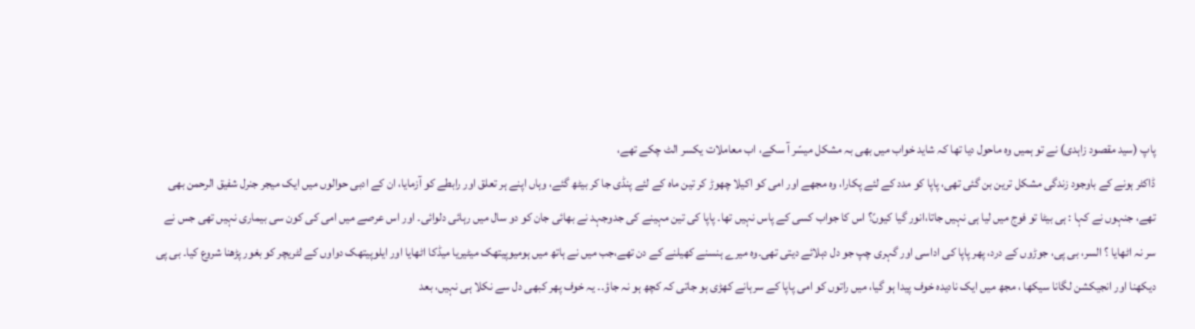پاپ (سید مقصود زاہدی) نے تو ہمیں وہ ماحول دیا تھا کہ شاید خواب میں بھی بہ مشکل میسّر آ سکے، اب معاملات یکسر الٹ چکے تھے،
ڈاکٹر ہونے کے باوجود زندگی مشکل ترین بن گئی تھی، پاپا کو مدد کے لئے پکارا، وہ مجھے اور امی کو اکیلا چھوڑ کر تین ماہ کے لئے پنڈی جا کر بیٹھ گئے، وہاں اپنے ہر تعلق اور رابطے کو آزمایا، ان کے ادبی حوالوں میں ایک میجر جنرل شفیق الرحمن بھی تھے، جنہوں نے کہا : ہی بیٹا تو فوج میں لیا ہی نہیں جاتا،انور گیا کیوںً؟ اس کا جواب کسی کے پاس نہیں تھا۔ پاپا کی تین مہینے کی جدوجہد نے بھائی جان کو دو سال میں رہائی دلوائی۔ اور اس عرصے میں امی کی کون سی بیماری نہیں تھی جس نے سر نہ اٹھایا ؟ السر، بی پی، جوڑوں کے درد، پھر پاپا کی اداسی اور گہری چپ جو دل دہلائے دیتی تھی۔وہ میرے ہنسنے کھیلنے کے دن تھے،جب میں نے ہاتھ میں ہومیوپیتھک میٹیریا میڈکا اٹھایا اور ایلوپیتھک دواوں کے لٹریچر کو بغور پڑھنا شروع کیا۔ بی پی دیکھنا اور انجیکشن لگانا سیکھا ، مجھ میں ایک نادیدہ خوف پیدا ہو گیا، میں راتوں کو امی پاپا کے سرہانے کھڑی ہو جاتی کہ کچھ ہو نہ جاؤ۔۔ یہ خوف پھر کبھی دل سے نکلا ہی نہیں، بعد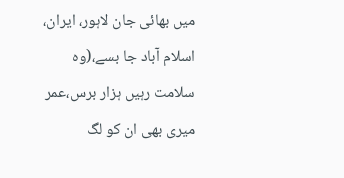میں بھائی جان لاہور، ایران، اسلام آباد جا بسے،(وہ سلامت رہیں ہزار برس،عمر میری بھی ان کو لگ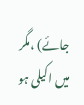جائے) ،مگر میں اکیلی ہو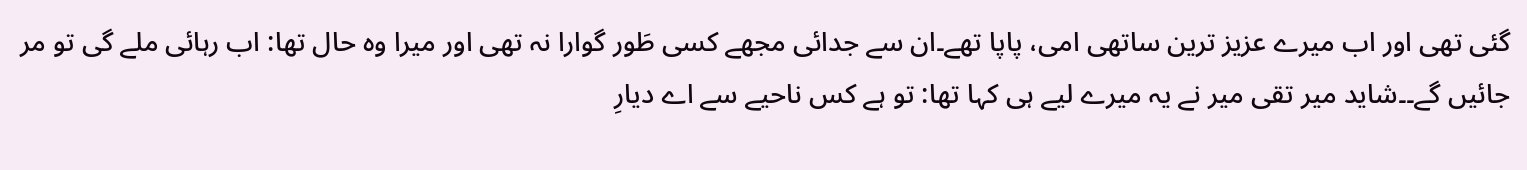گئی تھی اور اب میرے عزیز ترین ساتھی امی، پاپا تھے۔ان سے جدائی مجھے کسی طَور گوارا نہ تھی اور میرا وہ حال تھا: اب رہائی ملے گی تو مر جائیں گے۔۔شاید میر تقی میر نے یہ میرے لیے ہی کہا تھا: تو ہے کس ناحیے سے اے دیارِ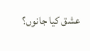عشق کیا جانوں؟